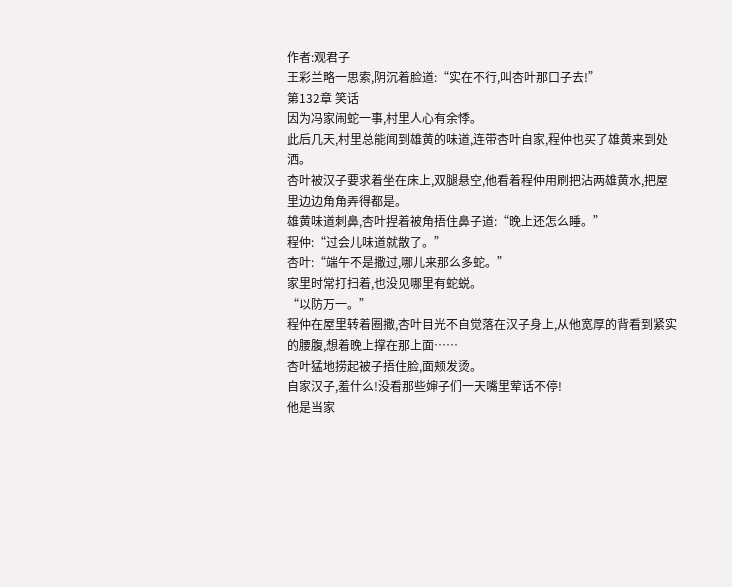作者:观君子
王彩兰略一思索,阴沉着脸道:“实在不行,叫杏叶那口子去!”
第132章 笑话
因为冯家闹蛇一事,村里人心有余悸。
此后几天,村里总能闻到雄黄的味道,连带杏叶自家,程仲也买了雄黄来到处洒。
杏叶被汉子要求着坐在床上,双腿悬空,他看着程仲用刷把沾两雄黄水,把屋里边边角角弄得都是。
雄黄味道刺鼻,杏叶捏着被角捂住鼻子道:“晚上还怎么睡。”
程仲:“过会儿味道就散了。”
杏叶:“端午不是撒过,哪儿来那么多蛇。”
家里时常打扫着,也没见哪里有蛇蜕。
“以防万一。”
程仲在屋里转着圈撒,杏叶目光不自觉落在汉子身上,从他宽厚的背看到紧实的腰腹,想着晚上撑在那上面……
杏叶猛地捞起被子捂住脸,面颊发烫。
自家汉子,羞什么!没看那些婶子们一天嘴里荤话不停!
他是当家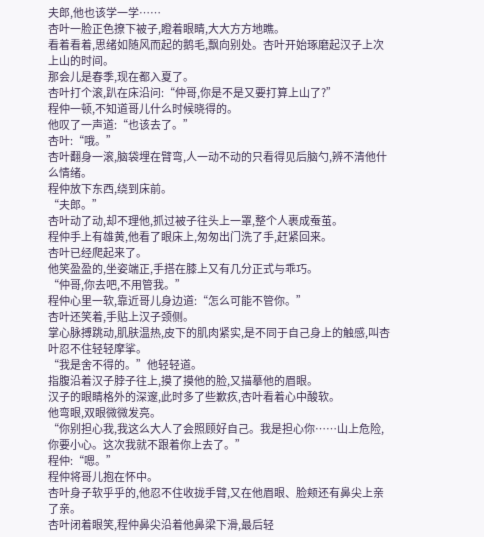夫郎,他也该学一学……
杏叶一脸正色撩下被子,瞪着眼睛,大大方方地瞧。
看着看着,思绪如随风而起的鹅毛,飘向别处。杏叶开始琢磨起汉子上次上山的时间。
那会儿是春季,现在都入夏了。
杏叶打个滚,趴在床沿问:“仲哥,你是不是又要打算上山了?”
程仲一顿,不知道哥儿什么时候晓得的。
他叹了一声道:“也该去了。”
杏叶:“哦。”
杏叶翻身一滚,脑袋埋在臂弯,人一动不动的只看得见后脑勺,辨不清他什么情绪。
程仲放下东西,绕到床前。
“夫郎。”
杏叶动了动,却不理他,抓过被子往头上一罩,整个人裹成蚕茧。
程仲手上有雄黄,他看了眼床上,匆匆出门洗了手,赶紧回来。
杏叶已经爬起来了。
他笑盈盈的,坐姿端正,手搭在膝上又有几分正式与乖巧。
“仲哥,你去吧,不用管我。”
程仲心里一软,靠近哥儿身边道:“怎么可能不管你。”
杏叶还笑着,手贴上汉子颈侧。
掌心脉搏跳动,肌肤温热,皮下的肌肉紧实,是不同于自己身上的触感,叫杏叶忍不住轻轻摩挲。
“我是舍不得的。”他轻轻道。
指腹沿着汉子脖子往上,摸了摸他的脸,又描摹他的眉眼。
汉子的眼睛格外的深邃,此时多了些歉疚,杏叶看着心中酸软。
他弯眼,双眼微微发亮。
“你别担心我,我这么大人了会照顾好自己。我是担心你……山上危险,你要小心。这次我就不跟着你上去了。”
程仲:“嗯。”
程仲将哥儿抱在怀中。
杏叶身子软乎乎的,他忍不住收拢手臂,又在他眉眼、脸颊还有鼻尖上亲了亲。
杏叶闭着眼笑,程仲鼻尖沿着他鼻梁下滑,最后轻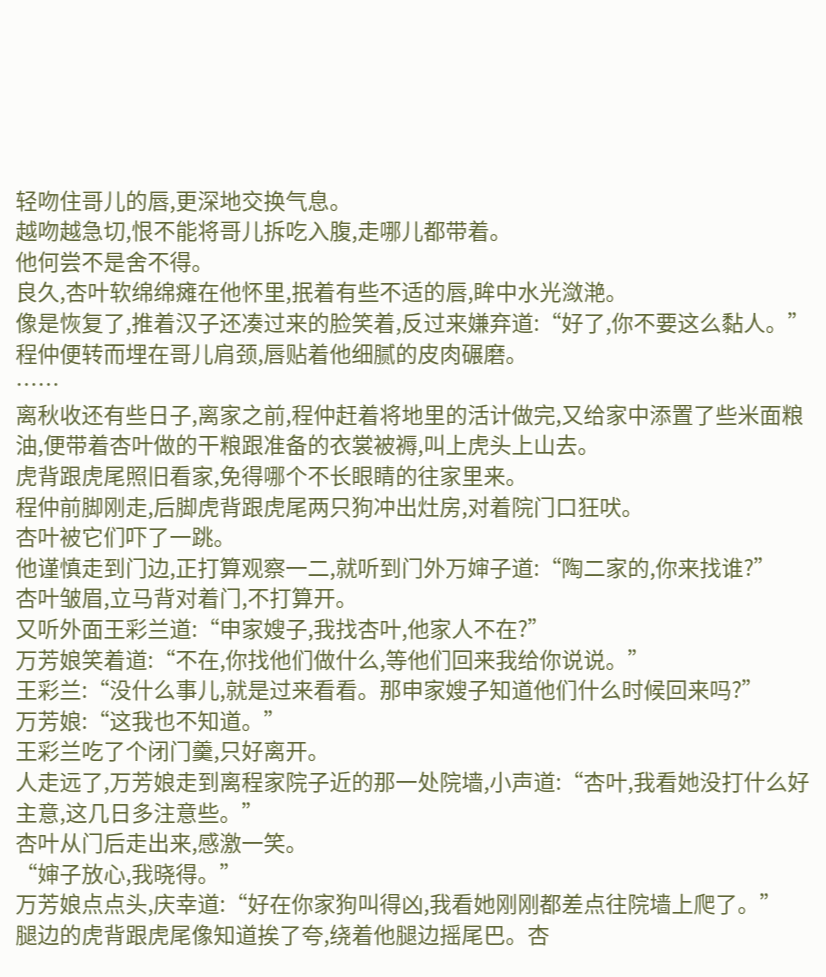轻吻住哥儿的唇,更深地交换气息。
越吻越急切,恨不能将哥儿拆吃入腹,走哪儿都带着。
他何尝不是舍不得。
良久,杏叶软绵绵瘫在他怀里,抿着有些不适的唇,眸中水光潋滟。
像是恢复了,推着汉子还凑过来的脸笑着,反过来嫌弃道:“好了,你不要这么黏人。”
程仲便转而埋在哥儿肩颈,唇贴着他细腻的皮肉碾磨。
……
离秋收还有些日子,离家之前,程仲赶着将地里的活计做完,又给家中添置了些米面粮油,便带着杏叶做的干粮跟准备的衣裳被褥,叫上虎头上山去。
虎背跟虎尾照旧看家,免得哪个不长眼睛的往家里来。
程仲前脚刚走,后脚虎背跟虎尾两只狗冲出灶房,对着院门口狂吠。
杏叶被它们吓了一跳。
他谨慎走到门边,正打算观察一二,就听到门外万婶子道:“陶二家的,你来找谁?”
杏叶皱眉,立马背对着门,不打算开。
又听外面王彩兰道:“申家嫂子,我找杏叶,他家人不在?”
万芳娘笑着道:“不在,你找他们做什么,等他们回来我给你说说。”
王彩兰:“没什么事儿,就是过来看看。那申家嫂子知道他们什么时候回来吗?”
万芳娘:“这我也不知道。”
王彩兰吃了个闭门羹,只好离开。
人走远了,万芳娘走到离程家院子近的那一处院墙,小声道:“杏叶,我看她没打什么好主意,这几日多注意些。”
杏叶从门后走出来,感激一笑。
“婶子放心,我晓得。”
万芳娘点点头,庆幸道:“好在你家狗叫得凶,我看她刚刚都差点往院墙上爬了。”
腿边的虎背跟虎尾像知道挨了夸,绕着他腿边摇尾巴。杏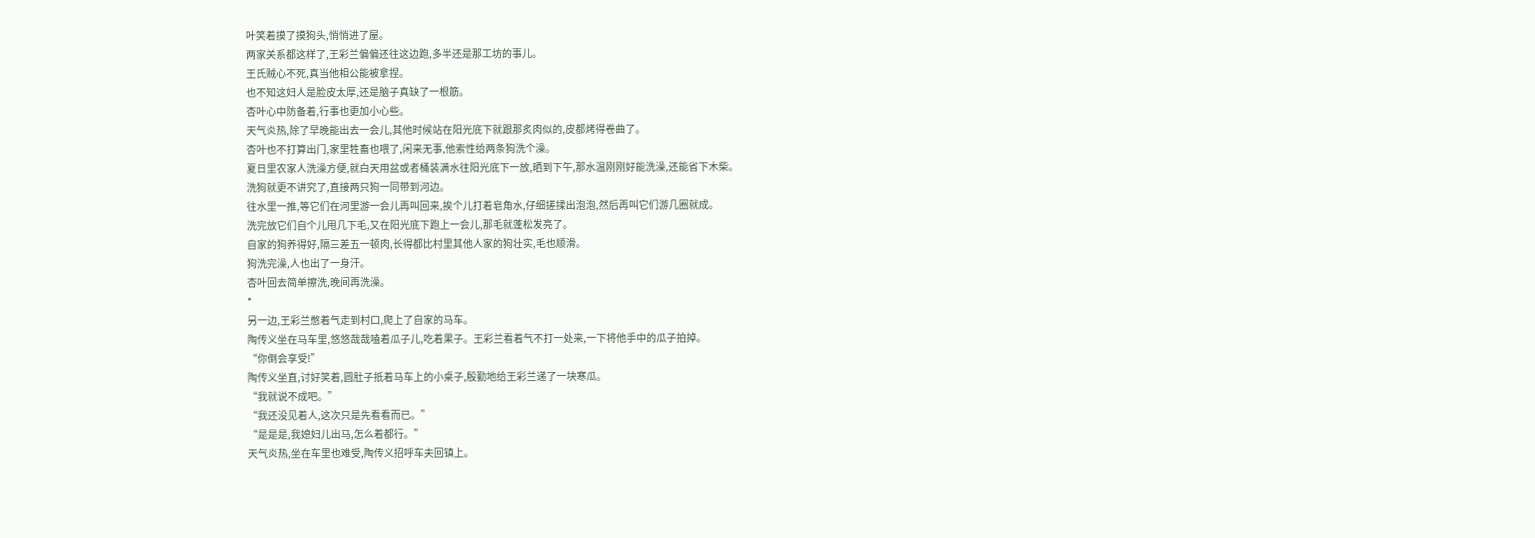叶笑着摸了摸狗头,悄悄进了屋。
两家关系都这样了,王彩兰偏偏还往这边跑,多半还是那工坊的事儿。
王氏贼心不死,真当他相公能被拿捏。
也不知这妇人是脸皮太厚,还是脑子真缺了一根筋。
杏叶心中防备着,行事也更加小心些。
天气炎热,除了早晚能出去一会儿,其他时候站在阳光底下就跟那炙肉似的,皮都烤得卷曲了。
杏叶也不打算出门,家里牲畜也喂了,闲来无事,他索性给两条狗洗个澡。
夏日里农家人洗澡方便,就白天用盆或者桶装满水往阳光底下一放,晒到下午,那水温刚刚好能洗澡,还能省下木柴。
洗狗就更不讲究了,直接两只狗一同带到河边。
往水里一推,等它们在河里游一会儿再叫回来,挨个儿打着皂角水,仔细搓揉出泡泡,然后再叫它们游几圈就成。
洗完放它们自个儿甩几下毛,又在阳光底下跑上一会儿,那毛就蓬松发亮了。
自家的狗养得好,隔三差五一顿肉,长得都比村里其他人家的狗壮实,毛也顺滑。
狗洗完澡,人也出了一身汗。
杏叶回去简单擦洗,晚间再洗澡。
*
另一边,王彩兰憋着气走到村口,爬上了自家的马车。
陶传义坐在马车里,悠悠哉哉嗑着瓜子儿,吃着果子。王彩兰看着气不打一处来,一下将他手中的瓜子拍掉。
“你倒会享受!”
陶传义坐直,讨好笑着,圆肚子抵着马车上的小桌子,殷勤地给王彩兰递了一块寒瓜。
“我就说不成吧。”
“我还没见着人,这次只是先看看而已。”
“是是是,我媳妇儿出马,怎么着都行。”
天气炎热,坐在车里也难受,陶传义招呼车夫回镇上。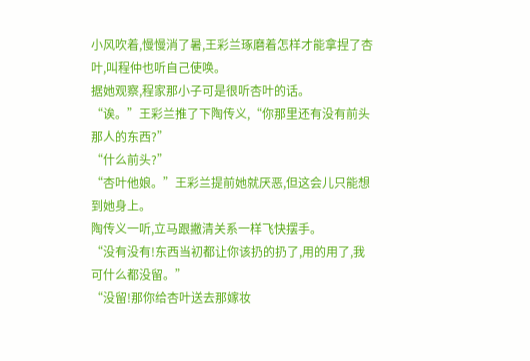小风吹着,慢慢消了暑,王彩兰琢磨着怎样才能拿捏了杏叶,叫程仲也听自己使唤。
据她观察,程家那小子可是很听杏叶的话。
“诶。”王彩兰推了下陶传义,“你那里还有没有前头那人的东西?”
“什么前头?”
“杏叶他娘。”王彩兰提前她就厌恶,但这会儿只能想到她身上。
陶传义一听,立马跟撇清关系一样飞快摆手。
“没有没有!东西当初都让你该扔的扔了,用的用了,我可什么都没留。”
“没留!那你给杏叶送去那嫁妆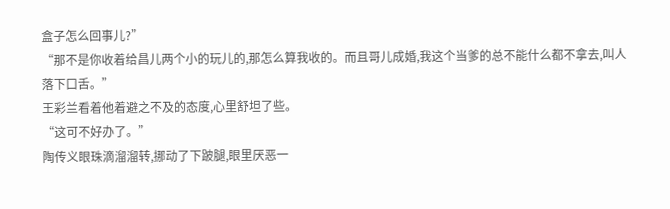盒子怎么回事儿?”
“那不是你收着给昌儿两个小的玩儿的,那怎么算我收的。而且哥儿成婚,我这个当爹的总不能什么都不拿去,叫人落下口舌。”
王彩兰看着他着避之不及的态度,心里舒坦了些。
“这可不好办了。”
陶传义眼珠滴溜溜转,挪动了下跛腿,眼里厌恶一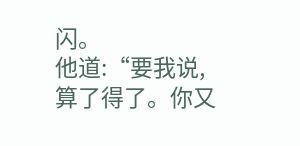闪。
他道:“要我说,算了得了。你又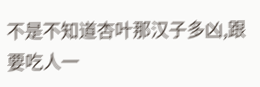不是不知道杏叶那汉子多凶,跟要吃人一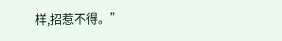样,招惹不得。”